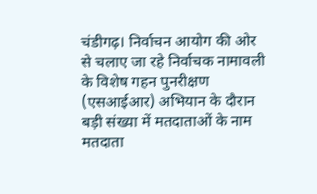चंडीगढ़। निर्वाचन आयोग की ओर से चलाए जा रहे निर्वाचक नामावली के विशेष गहन पुनरीक्षण (एसआईआर) अभियान के दौरान बड़ी संख्या में मतदाताओं के नाम मतदाता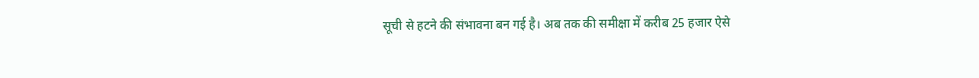सूची से हटने की संभावना बन गई है। अब तक की समीक्षा में करीब 25 हजार ऐसे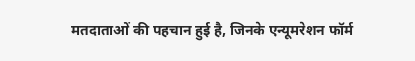मतदाताओं की पहचान हुई है, जिनके एन्यूमरेशन फॉर्म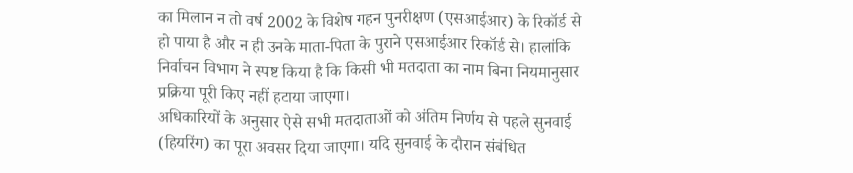का मिलान न तो वर्ष 2002 के विशेष गहन पुनरीक्षण (एसआईआर) के रिकॉर्ड से हो पाया है और न ही उनके माता-पिता के पुराने एसआईआर रिकॉर्ड से। हालांकि निर्वाचन विभाग ने स्पष्ट किया है कि किसी भी मतदाता का नाम बिना नियमानुसार प्रक्रिया पूरी किए नहीं हटाया जाएगा।
अधिकारियों के अनुसार ऐसे सभी मतदाताओं को अंतिम निर्णय से पहले सुनवाई (हियरिंग) का पूरा अवसर दिया जाएगा। यदि सुनवाई के दौरान संबंधित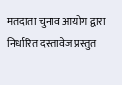मतदाता चुनाव आयोग द्वारा निर्धारित दस्तावेज प्रस्तुत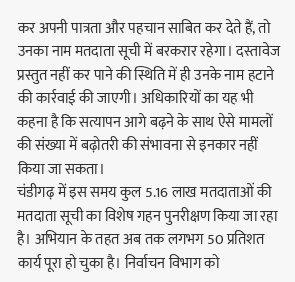कर अपनी पात्रता और पहचान साबित कर देते हैं, तो उनका नाम मतदाता सूची में बरकरार रहेगा। दस्तावेज प्रस्तुत नहीं कर पाने की स्थिति में ही उनके नाम हटाने की कार्रवाई की जाएगी। अधिकारियों का यह भी कहना है कि सत्यापन आगे बढ़ने के साथ ऐसे मामलों की संख्या में बढ़ोतरी की संभावना से इनकार नहीं किया जा सकता।
चंडीगढ़ में इस समय कुल 5.16 लाख मतदाताओं की मतदाता सूची का विशेष गहन पुनरीक्षण किया जा रहा है। अभियान के तहत अब तक लगभग 50 प्रतिशत कार्य पूरा हो चुका है। निर्वाचन विभाग को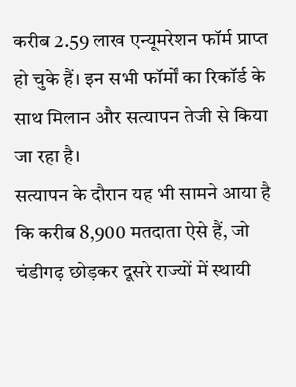करीब 2.59 लाख एन्यूमरेशन फॉर्म प्राप्त हो चुके हैं। इन सभी फॉर्मों का रिकॉर्ड के साथ मिलान और सत्यापन तेजी से किया जा रहा है।
सत्यापन के दौरान यह भी सामने आया है कि करीब 8,900 मतदाता ऐसे हैं, जो चंडीगढ़ छोड़कर दूसरे राज्यों में स्थायी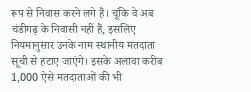रूप से निवास करने लगे हैं। चूंकि वे अब चंडीगढ़ के निवासी नहीं हैं, इसलिए नियमानुसार उनके नाम स्थानीय मतदाता सूची से हटाए जाएंगे। इसके अलावा करीब 1,000 ऐसे मतदाताओं की भी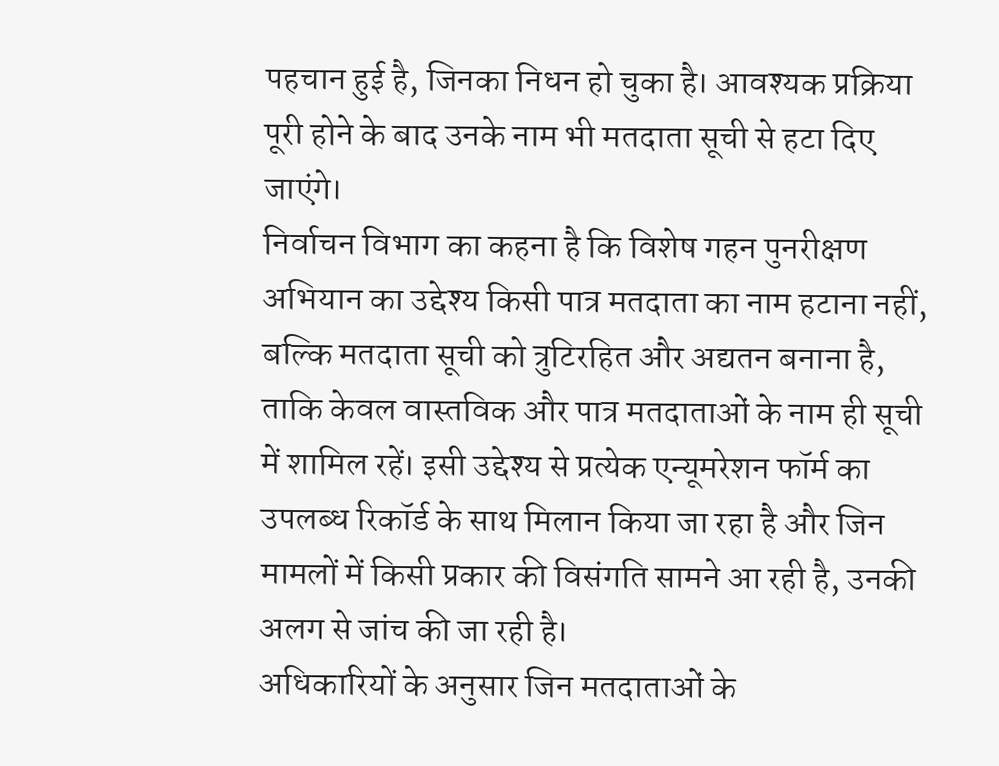पहचान हुई है, जिनका निधन हो चुका है। आवश्यक प्रक्रिया पूरी होने के बाद उनके नाम भी मतदाता सूची से हटा दिए जाएंगे।
निर्वाचन विभाग का कहना है कि विशेष गहन पुनरीक्षण अभियान का उद्देश्य किसी पात्र मतदाता का नाम हटाना नहीं, बल्कि मतदाता सूची को त्रुटिरहित और अद्यतन बनाना है, ताकि केवल वास्तविक और पात्र मतदाताओं के नाम ही सूची में शामिल रहें। इसी उद्देश्य से प्रत्येक एन्यूमरेशन फॉर्म का उपलब्ध रिकॉर्ड के साथ मिलान किया जा रहा है और जिन मामलों में किसी प्रकार की विसंगति सामने आ रही है, उनकी अलग से जांच की जा रही है।
अधिकारियों के अनुसार जिन मतदाताओं के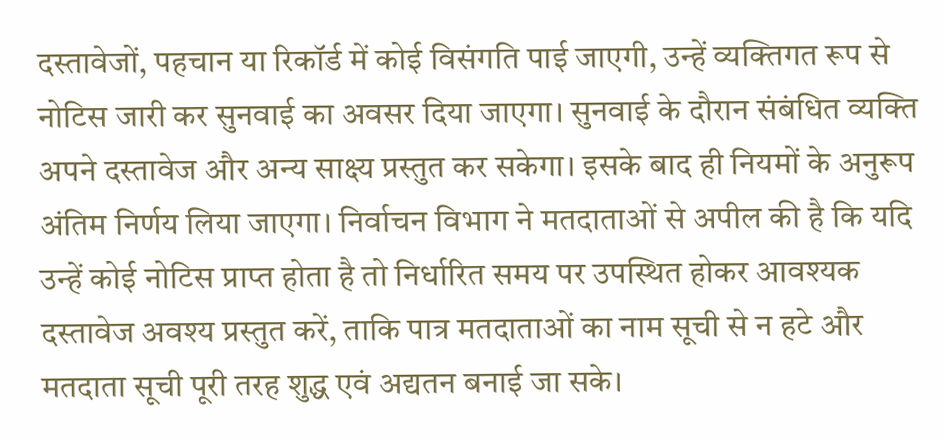दस्तावेजों, पहचान या रिकॉर्ड में कोई विसंगति पाई जाएगी, उन्हें व्यक्तिगत रूप से नोटिस जारी कर सुनवाई का अवसर दिया जाएगा। सुनवाई के दौरान संबंधित व्यक्ति अपने दस्तावेज और अन्य साक्ष्य प्रस्तुत कर सकेगा। इसके बाद ही नियमों के अनुरूप अंतिम निर्णय लिया जाएगा। निर्वाचन विभाग ने मतदाताओं से अपील की है कि यदि उन्हें कोई नोटिस प्राप्त होता है तो निर्धारित समय पर उपस्थित होकर आवश्यक दस्तावेज अवश्य प्रस्तुत करें, ताकि पात्र मतदाताओं का नाम सूची से न हटे और मतदाता सूची पूरी तरह शुद्ध एवं अद्यतन बनाई जा सके।